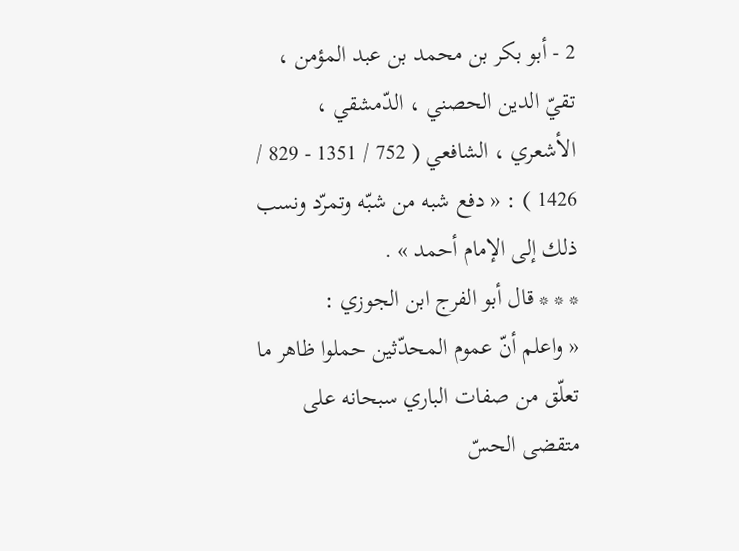2 - أبو بكر بن محمد بن عبد المؤمن ، تقيّ الدين الحصني ، الدّمشقي ، الأشعري ، الشافعي ( 752 / 1351 - 829 / 1426 ) : « دفع شبه من شبّه وتمرّد ونسب ذلك إلى الإمام أحمد » .
* * * قال أبو الفرج ابن الجوزي :
« واعلم أنّ عموم المحدّثين حملوا ظاهر ما تعلّق من صفات الباري سبحانه على متقضى الحسّ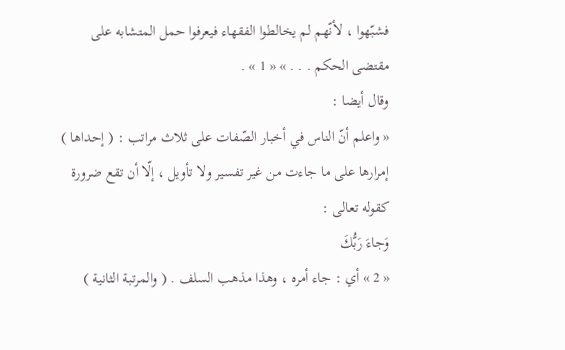فشبّهوا ، لأنّهم لم يخالطوا الفقهاء فيعرفوا حمل المتشابه على مقتضى الحكم . . . » « 1 » .
وقال أيضا :
« واعلم أنّ الناس في أخبار الصّفات على ثلاث مراتب : ( إحداها ) إمرارها على ما جاءت من غير تفسير ولا تأويل ، إلّا أن تقع ضرورة كقوله تعالى :
وَجاءَ رَبُّكَ
« 2 » أي : جاء أمره ، وهذا مذهب السلف . ( والمرتبة الثانية )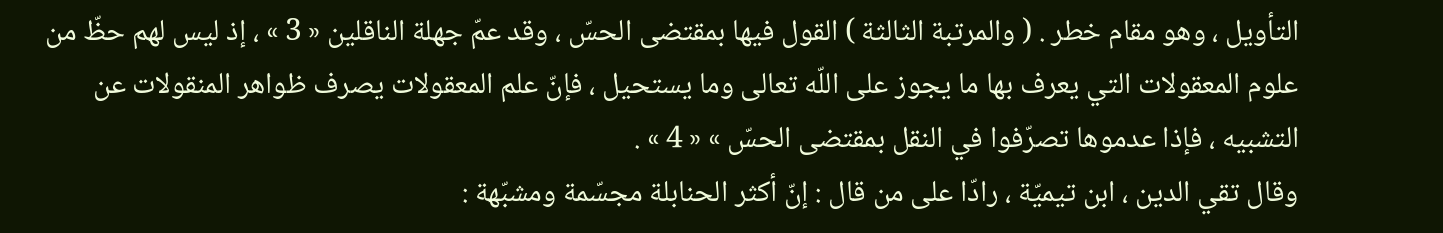التأويل ، وهو مقام خطر . ( والمرتبة الثالثة ) القول فيها بمقتضى الحسّ ، وقد عمّ جهلة الناقلين « 3 » ، إذ ليس لهم حظّ من علوم المعقولات التي يعرف بها ما يجوز على اللّه تعالى وما يستحيل ، فإنّ علم المعقولات يصرف ظواهر المنقولات عن التشبيه ، فإذا عدموها تصرّفوا في النقل بمقتضى الحسّ » « 4 » .
وقال تقي الدين ، ابن تيميّة ، رادّا على من قال : إنّ أكثر الحنابلة مجسّمة ومشبّهة :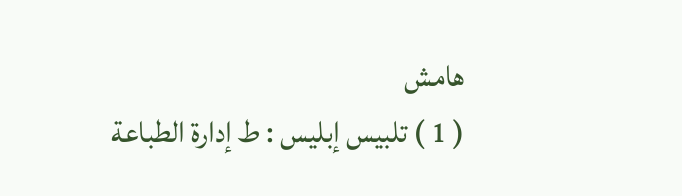هامش
( 1 ) تلبيس إبليس : ط إدارة الطباعة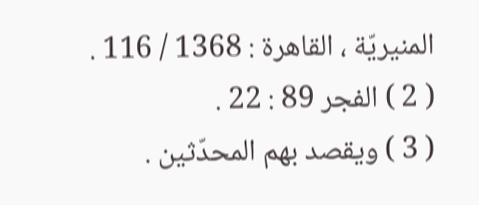المنيريّة ، القاهرة : 1368 / 116 .
( 2 ) الفجر 89 : 22 .
( 3 ) ويقصد بهم المحدّثين .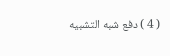( 4 ) دفع شبه التشبيه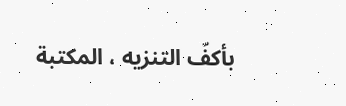بأكفّ التنزيه ، المكتبة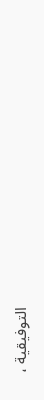التوفيقية ،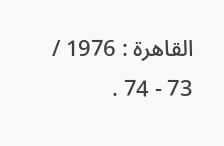القاهرة : 1976 / 73 - 74 .